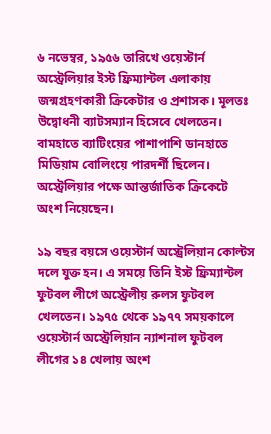৬ নভেম্বর, ১৯৫৬ তারিখে ওয়েস্টার্ন অস্ট্রেলিয়ার ইস্ট ফ্রিম্যান্টল এলাকায় জন্মগ্রহণকারী ক্রিকেটার ও প্রশাসক। মূলতঃ উদ্বোধনী ব্যাটসম্যান হিসেবে খেলতেন। বামহাতে ব্যাটিংয়ের পাশাপাশি ডানহাতে মিডিয়াম বোলিংয়ে পারদর্শী ছিলেন। অস্ট্রেলিয়ার পক্ষে আন্তর্জাতিক ক্রিকেটে অংশ নিয়েছেন।

১৯ বছর বয়সে ওয়েস্টার্ন অস্ট্রেলিয়ান কোল্টস দলে যুক্ত হন। এ সময়ে তিনি ইস্ট ফ্রিম্যান্টল ফুটবল লীগে অস্ট্রেলীয় রুলস ফুটবল খেলতেন। ১৯৭৫ থেকে ১৯৭৭ সময়কালে ওয়েস্টার্ন অস্ট্রেলিয়ান ন্যাশনাল ফুটবল লীগের ১৪ খেলায় অংশ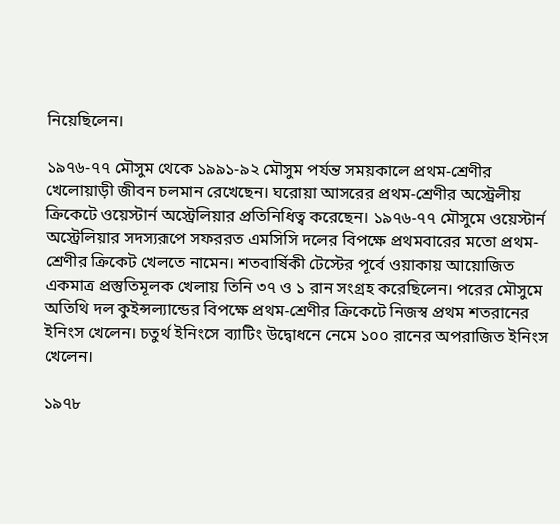নিয়েছিলেন।

১৯৭৬-৭৭ মৌসুম থেকে ১৯৯১-৯২ মৌসুম পর্যন্ত সময়কালে প্রথম-শ্রেণীর খেলোয়াড়ী জীবন চলমান রেখেছেন। ঘরোয়া আসরের প্রথম-শ্রেণীর অস্ট্রেলীয় ক্রিকেটে ওয়েস্টার্ন অস্ট্রেলিয়ার প্রতিনিধিত্ব করেছেন। ১৯৭৬-৭৭ মৌসুমে ওয়েস্টার্ন অস্ট্রেলিয়ার সদস্যরূপে সফররত এমসিসি দলের বিপক্ষে প্রথমবারের মতো প্রথম-শ্রেণীর ক্রিকেট খেলতে নামেন। শতবার্ষিকী টেস্টের পূর্বে ওয়াকায় আয়োজিত একমাত্র প্রস্তুতিমূলক খেলায় তিনি ৩৭ ও ১ রান সংগ্রহ করেছিলেন। পরের মৌসুমে অতিথি দল কুইন্সল্যান্ডের বিপক্ষে প্রথম-শ্রেণীর ক্রিকেটে নিজস্ব প্রথম শতরানের ইনিংস খেলেন। চতুর্থ ইনিংসে ব্যাটিং উদ্বোধনে নেমে ১০০ রানের অপরাজিত ইনিংস খেলেন।

১৯৭৮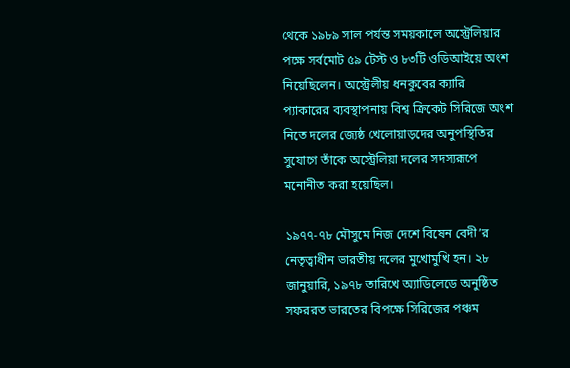থেকে ১৯৮৯ সাল পর্যন্ত সময়কালে অস্ট্রেলিয়ার পক্ষে সর্বমোট ৫৯ টেস্ট ও ৮৩টি ওডিআইয়ে অংশ নিয়েছিলেন। অস্ট্রেলীয় ধনকুবের ক্যারি প্যাকারের ব্যবস্থাপনায় বিশ্ব ক্রিকেট সিরিজে অংশ নিতে দলের জ্যেষ্ঠ খেলোয়াড়দের অনুপস্থিতির সুযোগে তাঁকে অস্ট্রেলিয়া দলের সদস্যরূপে মনোনীত করা হয়েছিল।

১৯৭৭-৭৮ মৌসুমে নিজ দেশে বিষেন বেদী’র নেতৃত্বাধীন ভারতীয় দলের মুখোমুখি হন। ২৮ জানুয়ারি, ১৯৭৮ তারিখে অ্যাডিলেডে অনুষ্ঠিত সফররত ভারতের বিপক্ষে সিরিজের পঞ্চম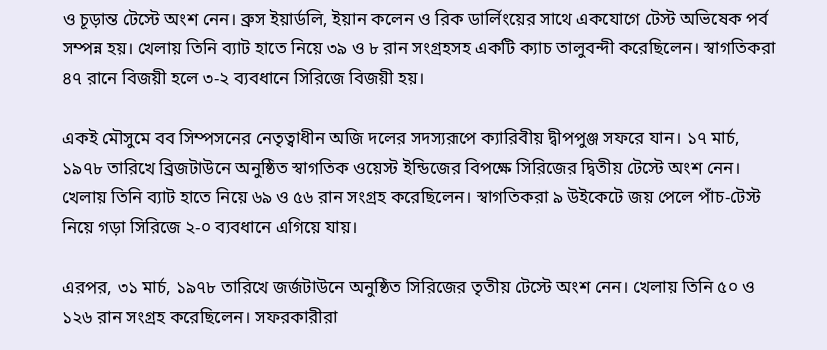ও চূড়ান্ত টেস্টে অংশ নেন। ব্রুস ইয়ার্ডলি, ইয়ান কলেন ও রিক ডার্লিংয়ের সাথে একযোগে টেস্ট অভিষেক পর্ব সম্পন্ন হয়। খেলায় তিনি ব্যাট হাতে নিয়ে ৩৯ ও ৮ রান সংগ্রহসহ একটি ক্যাচ তালুবন্দী করেছিলেন। স্বাগতিকরা ৪৭ রানে বিজয়ী হলে ৩-২ ব্যবধানে সিরিজে বিজয়ী হয়।

একই মৌসুমে বব সিম্পসনের নেতৃত্বাধীন অজি দলের সদস্যরূপে ক্যারিবীয় দ্বীপপুঞ্জ সফরে যান। ১৭ মার্চ, ১৯৭৮ তারিখে ব্রিজটাউনে অনুষ্ঠিত স্বাগতিক ওয়েস্ট ইন্ডিজের বিপক্ষে সিরিজের দ্বিতীয় টেস্টে অংশ নেন। খেলায় তিনি ব্যাট হাতে নিয়ে ৬৯ ও ৫৬ রান সংগ্রহ করেছিলেন। স্বাগতিকরা ৯ উইকেটে জয় পেলে পাঁচ-টেস্ট নিয়ে গড়া সিরিজে ২-০ ব্যবধানে এগিয়ে যায়।

এরপর, ৩১ মার্চ, ১৯৭৮ তারিখে জর্জটাউনে অনুষ্ঠিত সিরিজের তৃতীয় টেস্টে অংশ নেন। খেলায় তিনি ৫০ ও ১২৬ রান সংগ্রহ করেছিলেন। সফরকারীরা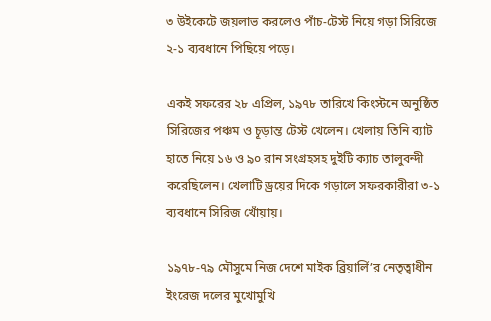৩ উইকেটে জয়লাভ করলেও পাঁচ-টেস্ট নিয়ে গড়া সিরিজে ২-১ ব্যবধানে পিছিয়ে পড়ে।

একই সফরের ২৮ এপ্রিল, ১৯৭৮ তারিখে কিংস্টনে অনুষ্ঠিত সিরিজের পঞ্চম ও চূড়ান্ত টেস্ট খেলেন। খেলায় তিনি ব্যাট হাতে নিয়ে ১৬ ও ৯০ রান সংগ্রহসহ দুইটি ক্যাচ তালুবন্দী করেছিলেন। খেলাটি ড্রয়ের দিকে গড়ালে সফরকারীরা ৩-১ ব্যবধানে সিরিজ খোঁয়ায়।

১৯৭৮-৭৯ মৌসুমে নিজ দেশে মাইক ব্রিয়ার্লি’র নেতৃত্বাধীন ইংরেজ দলের মুখোমুখি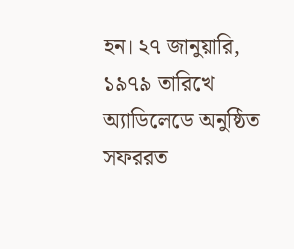হন। ২৭ জানুয়ারি, ১৯৭৯ তারিখে অ্যাডিলেডে অনুষ্ঠিত সফররত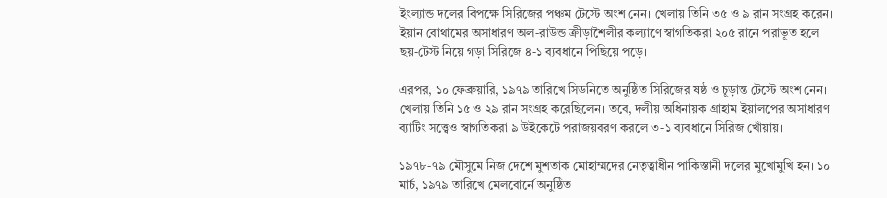ইংল্যান্ড দলের বিপক্ষে সিরিজের পঞ্চম টেস্টে অংশ নেন। খেলায় তিনি ৩৫ ও ৯ রান সংগ্রহ করেন। ইয়ান বোথামের অসাধারণ অল-রাউন্ড ক্রীড়াশৈলীর কল্যাণে স্বাগতিকরা ২০৫ রানে পরাভূত হলে ছয়-টেস্ট নিয়ে গড়া সিরিজে ৪-১ ব্যবধানে পিছিয়ে পড়ে।

এরপর, ১০ ফেব্রুয়ারি, ১৯৭৯ তারিখে সিডনিতে অনুষ্ঠিত সিরিজের ষষ্ঠ ও চূড়ান্ত টেস্টে অংশ নেন। খেলায় তিনি ১৫ ও ২৯ রান সংগ্রহ করেছিলেন। তবে, দলীয় অধিনায়ক গ্রাহাম ইয়ালপের অসাধারণ ব্যাটিং সত্ত্বেও স্বাগতিকরা ৯ উইকেটে পরাজয়বরণ করলে ৩-১ ব্যবধানে সিরিজ খোঁয়ায়।

১৯৭৮-৭৯ মৌসুমে নিজ দেশে মুশতাক মোহাম্মদের নেতৃত্বাধীন পাকিস্তানী দলের মুখোমুখি হন। ১০ মার্চ, ১৯৭৯ তারিখে মেলবোর্নে অনুষ্ঠিত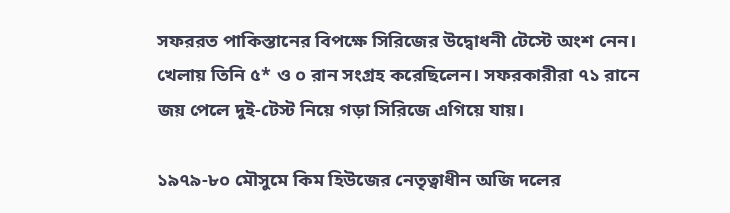সফররত পাকিস্তানের বিপক্ষে সিরিজের উদ্বোধনী টেস্টে অংশ নেন। খেলায় তিনি ৫* ও ০ রান সংগ্রহ করেছিলেন। সফরকারীরা ৭১ রানে জয় পেলে দুই-টেস্ট নিয়ে গড়া সিরিজে এগিয়ে যায়।

১৯৭৯-৮০ মৌসুমে কিম হিউজের নেতৃত্বাধীন অজি দলের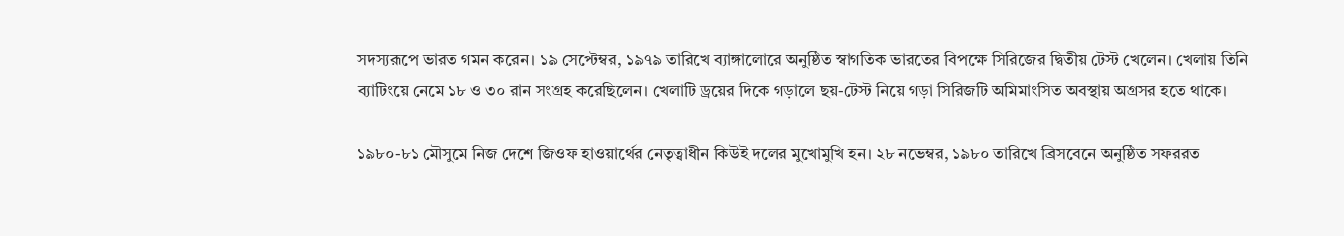সদস্যরূপে ভারত গমন করেন। ১৯ সেপ্টেম্বর, ১৯৭৯ তারিখে ব্যাঙ্গালোরে অনুষ্ঠিত স্বাগতিক ভারতের বিপক্ষে সিরিজের দ্বিতীয় টেস্ট খেলেন। খেলায় তিনি ব্যাটিংয়ে নেমে ১৮ ও ৩০ রান সংগ্রহ করেছিলেন। খেলাটি ড্রয়ের দিকে গড়ালে ছয়-টেস্ট নিয়ে গড়া সিরিজটি অমিমাংসিত অবস্থায় অগ্রসর হতে থাকে।

১৯৮০-৮১ মৌসুমে নিজ দেশে জিওফ হাওয়ার্থের নেতৃত্বাধীন কিউই দলের মুখোমুখি হন। ২৮ নভেম্বর, ১৯৮০ তারিখে ব্রিসবেনে অনুষ্ঠিত সফররত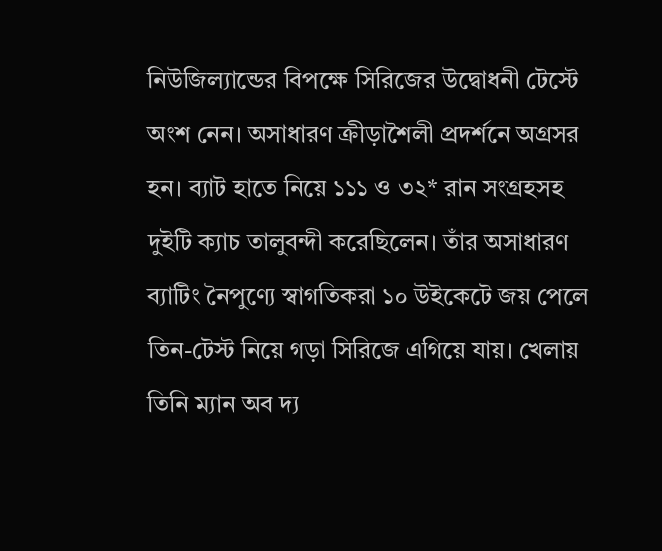নিউজিল্যান্ডের বিপক্ষে সিরিজের উদ্বোধনী টেস্টে অংশ নেন। অসাধারণ ক্রীড়াশৈলী প্রদর্শনে অগ্রসর হন। ব্যাট হাতে নিয়ে ১১১ ও ৩২* রান সংগ্রহসহ দুইটি ক্যাচ তালুবন্দী করেছিলেন। তাঁর অসাধারণ ব্যাটিং নৈপুণ্যে স্বাগতিকরা ১০ উইকেটে জয় পেলে তিন-টেস্ট নিয়ে গড়া সিরিজে এগিয়ে যায়। খেলায় তিনি ম্যান অব দ্য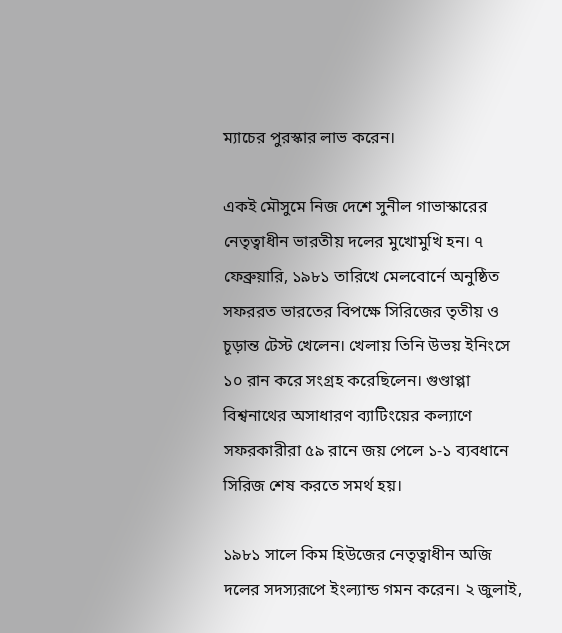ম্যাচের পুরস্কার লাভ করেন।

একই মৌসুমে নিজ দেশে সুনীল গাভাস্কারের নেতৃত্বাধীন ভারতীয় দলের মুখোমুখি হন। ৭ ফেব্রুয়ারি, ১৯৮১ তারিখে মেলবোর্নে অনুষ্ঠিত সফররত ভারতের বিপক্ষে সিরিজের তৃতীয় ও চূড়ান্ত টেস্ট খেলেন। খেলায় তিনি উভয় ইনিংসে ১০ রান করে সংগ্রহ করেছিলেন। গুণ্ডাপ্পা বিশ্বনাথের অসাধারণ ব্যাটিংয়ের কল্যাণে সফরকারীরা ৫৯ রানে জয় পেলে ১-১ ব্যবধানে সিরিজ শেষ করতে সমর্থ হয়।

১৯৮১ সালে কিম হিউজের নেতৃত্বাধীন অজি দলের সদস্যরূপে ইংল্যান্ড গমন করেন। ২ জুলাই,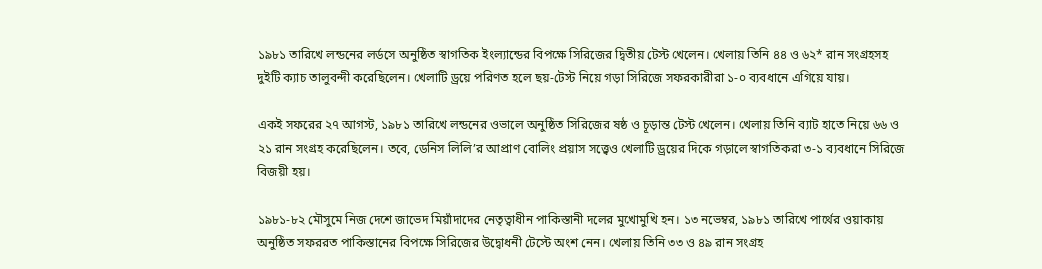১৯৮১ তারিখে লন্ডনের লর্ডসে অনুষ্ঠিত স্বাগতিক ইংল্যান্ডের বিপক্ষে সিরিজের দ্বিতীয় টেস্ট খেলেন। খেলায় তিনি ৪৪ ও ৬২* রান সংগ্রহসহ দুইটি ক্যাচ তালুবন্দী করেছিলেন। খেলাটি ড্রয়ে পরিণত হলে ছয়-টেস্ট নিয়ে গড়া সিরিজে সফরকারীরা ১-০ ব্যবধানে এগিয়ে যায়।

একই সফরের ২৭ আগস্ট, ১৯৮১ তারিখে লন্ডনের ওভালে অনুষ্ঠিত সিরিজের ষষ্ঠ ও চূড়ান্ত টেস্ট খেলেন। খেলায় তিনি ব্যাট হাতে নিয়ে ৬৬ ও ২১ রান সংগ্রহ করেছিলেন। তবে, ডেনিস লিলি’র আপ্রাণ বোলিং প্রয়াস সত্ত্বেও খেলাটি ড্রয়ের দিকে গড়ালে স্বাগতিকরা ৩-১ ব্যবধানে সিরিজে বিজয়ী হয়।

১৯৮১-৮২ মৌসুমে নিজ দেশে জাভেদ মিয়াঁদাদের নেতৃত্বাধীন পাকিস্তানী দলের মুখোমুখি হন। ১৩ নভেম্বর, ১৯৮১ তারিখে পার্থের ওয়াকায় অনুষ্ঠিত সফররত পাকিস্তানের বিপক্ষে সিরিজের উদ্বোধনী টেস্টে অংশ নেন। খেলায় তিনি ৩৩ ও ৪৯ রান সংগ্রহ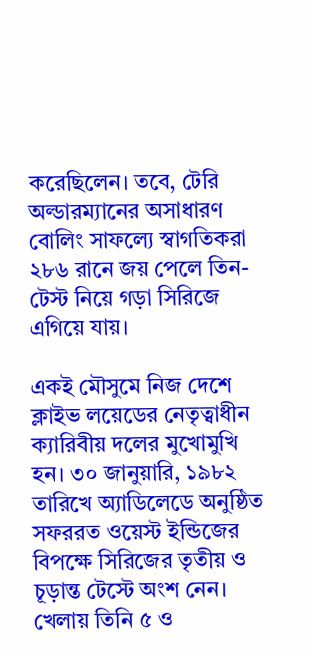করেছিলেন। তবে, টেরি অল্ডারম্যানের অসাধারণ বোলিং সাফল্যে স্বাগতিকরা ২৮৬ রানে জয় পেলে তিন-টেস্ট নিয়ে গড়া সিরিজে এগিয়ে যায়।

একই মৌসুমে নিজ দেশে ক্লাইভ লয়েডের নেতৃত্বাধীন ক্যারিবীয় দলের মুখোমুখি হন। ৩০ জানুয়ারি, ১৯৮২ তারিখে অ্যাডিলেডে অনুষ্ঠিত সফররত ওয়েস্ট ইন্ডিজের বিপক্ষে সিরিজের তৃতীয় ও চূড়ান্ত টেস্টে অংশ নেন। খেলায় তিনি ৫ ও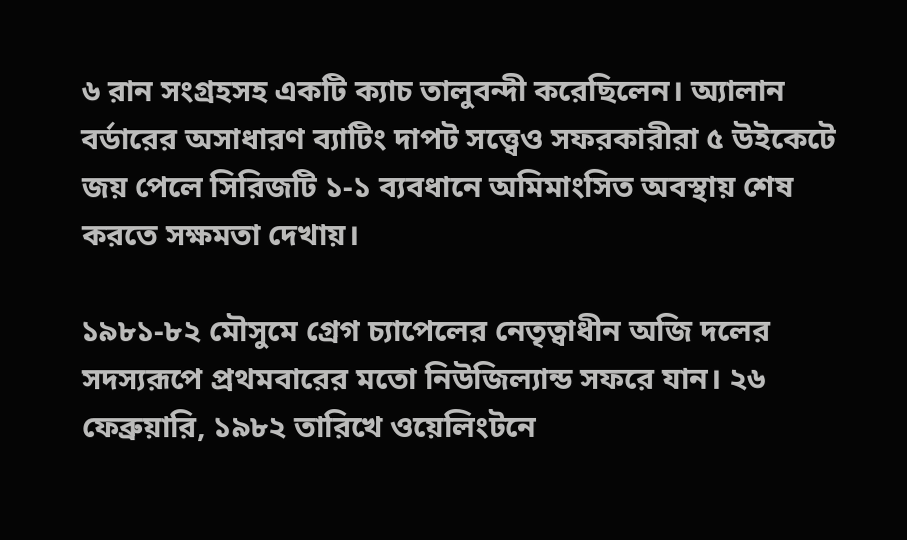৬ রান সংগ্রহসহ একটি ক্যাচ তালুবন্দী করেছিলেন। অ্যালান বর্ডারের অসাধারণ ব্যাটিং দাপট সত্ত্বেও সফরকারীরা ৫ উইকেটে জয় পেলে সিরিজটি ১-১ ব্যবধানে অমিমাংসিত অবস্থায় শেষ করতে সক্ষমতা দেখায়।

১৯৮১-৮২ মৌসুমে গ্রেগ চ্যাপেলের নেতৃত্বাধীন অজি দলের সদস্যরূপে প্রথমবারের মতো নিউজিল্যান্ড সফরে যান। ২৬ ফেব্রুয়ারি, ১৯৮২ তারিখে ওয়েলিংটনে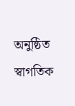অনুষ্ঠিত স্বাগতিক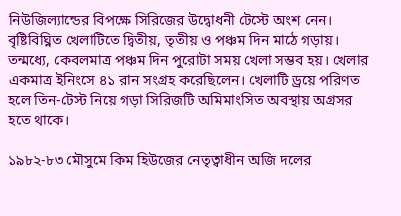নিউজিল্যান্ডের বিপক্ষে সিরিজের উদ্বোধনী টেস্টে অংশ নেন। বৃষ্টিবিঘ্নিত খেলাটিতে দ্বিতীয়, তৃতীয় ও পঞ্চম দিন মাঠে গড়ায়। তন্মধ্যে, কেবলমাত্র পঞ্চম দিন পুরোটা সময় খেলা সম্ভব হয়। খেলার একমাত্র ইনিংসে ৪১ রান সংগ্রহ করেছিলেন। খেলাটি ড্রয়ে পরিণত হলে তিন-টেস্ট নিয়ে গড়া সিরিজটি অমিমাংসিত অবস্থায় অগ্রসর হতে থাকে।

১৯৮২-৮৩ মৌসুমে কিম হিউজের নেতৃত্বাধীন অজি দলের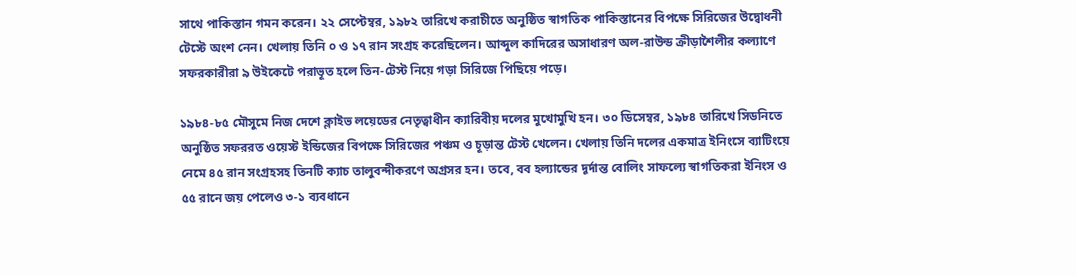সাথে পাকিস্তান গমন করেন। ২২ সেপ্টেম্বর, ১৯৮২ তারিখে করাচীতে অনুষ্ঠিত স্বাগতিক পাকিস্তানের বিপক্ষে সিরিজের উদ্বোধনী টেস্টে অংশ নেন। খেলায় তিনি ০ ও ১৭ রান সংগ্রহ করেছিলেন। আব্দুল কাদিরের অসাধারণ অল-রাউন্ড ক্রীড়াশৈলীর কল্যাণে সফরকারীরা ৯ উইকেটে পরাভূত হলে তিন-টেস্ট নিয়ে গড়া সিরিজে পিছিয়ে পড়ে।

১৯৮৪-৮৫ মৌসুমে নিজ দেশে ক্লাইভ লয়েডের নেতৃত্বাধীন ক্যারিবীয় দলের মুখোমুখি হন। ৩০ ডিসেম্বর, ১৯৮৪ তারিখে সিডনিতে অনুষ্ঠিত সফররত ওয়েস্ট ইন্ডিজের বিপক্ষে সিরিজের পঞ্চম ও চূড়ান্ত টেস্ট খেলেন। খেলায় তিনি দলের একমাত্র ইনিংসে ব্যাটিংয়ে নেমে ৪৫ রান সংগ্রহসহ তিনটি ক্যাচ তালুবন্দীকরণে অগ্রসর হন। তবে, বব হল্যান্ডের দূর্দান্ত বোলিং সাফল্যে স্বাগতিকরা ইনিংস ও ৫৫ রানে জয় পেলেও ৩-১ ব্যবধানে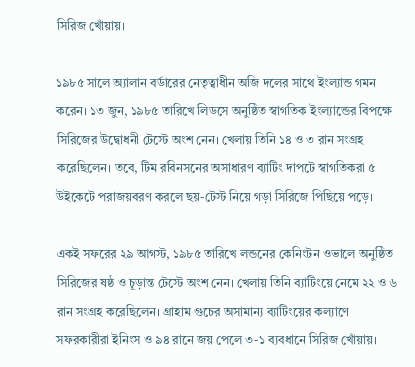সিরিজ খোঁয়ায়।

১৯৮৫ সালে অ্যালান বর্ডারের নেতৃত্বাধীন অজি দলের সাথে ইংল্যান্ড গমন করেন। ১৩ জুন, ১৯৮৫ তারিখে লিডসে অনুষ্ঠিত স্বাগতিক ইংল্যান্ডের বিপক্ষে সিরিজের উদ্বোধনী টেস্টে অংশ নেন। খেলায় তিনি ১৪ ও ৩ রান সংগ্রহ করেছিলেন। তবে, টিম রবিনসনের অসাধারণ ব্যাটিং দাপটে স্বাগতিকরা ৫ উইকেটে পরাজয়বরণ করলে ছয়-টেস্ট নিয়ে গড়া সিরিজে পিছিয়ে পড়ে।

একই সফরের ২৯ আগস্ট, ১৯৮৫ তারিখে লন্ডনের কেনিংটন ওভালে অনুষ্ঠিত সিরিজের ষষ্ঠ ও চূড়ান্ত টেস্টে অংশ নেন। খেলায় তিনি ব্যাটিংয়ে নেমে ২২ ও ৬ রান সংগ্রহ করেছিলেন। গ্রাহাম গুচের অসামান্য ব্যাটিংয়ের কল্যাণে সফরকারীরা ইনিংস ও ৯৪ রানে জয় পেলে ৩-১ ব্যবধানে সিরিজ খোঁয়ায়।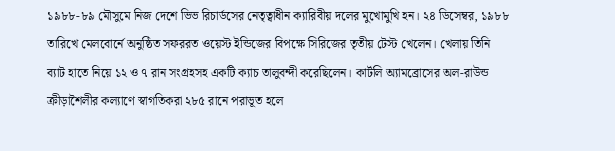১৯৮৮-৮৯ মৌসুমে নিজ দেশে ভিভ রিচার্ডসের নেতৃত্বাধীন ক্যারিবীয় দলের মুখোমুখি হন। ২৪ ডিসেম্বর, ১৯৮৮ তারিখে মেলবোর্নে অনুষ্ঠিত সফররত ওয়েস্ট ইন্ডিজের বিপক্ষে সিরিজের তৃতীয় টেস্ট খেলেন। খেলায় তিনি ব্যাট হাতে নিয়ে ১২ ও ৭ রান সংগ্রহসহ একটি ক্যাচ তালুবন্দী করেছিলেন। কার্টলি অ্যামব্রোসের অল-রাউন্ড ক্রীড়াশৈলীর কল্যাণে স্বাগতিকরা ২৮৫ রানে পরাভূত হলে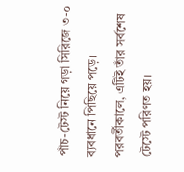পাঁচ-টেস্ট নিয়ে গড়া সিরিজে ৩-০ ব্যবধানে পিছিয়ে পড়ে। পরবর্তীকালে, এটিই তাঁর সর্বশেষ টেস্টে পরিণত হয়।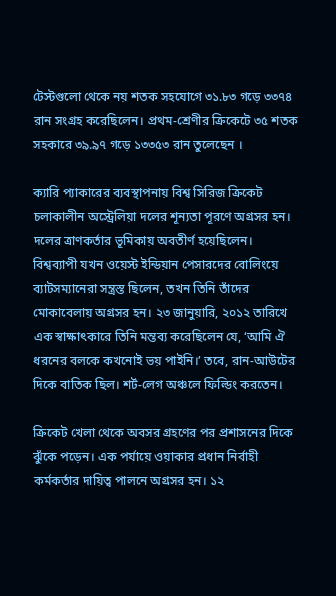টেস্টগুলো থেকে নয় শতক সহযোগে ৩১.৮৩ গড়ে ৩৩৭৪ রান সংগ্রহ করেছিলেন। প্রথম-শ্রেণীর ক্রিকেটে ৩৫ শতক সহকারে ৩৯.৯৭ গড়ে ১৩৩৫৩ রান তুলেছেন ।

ক্যারি প্যাকারের ব্যবস্থাপনায় বিশ্ব সিরিজ ক্রিকেট চলাকালীন অস্ট্রেলিয়া দলের শূন্যতা পূরণে অগ্রসর হন। দলের ত্রাণকর্তার ভূমিকায় অবতীর্ণ হয়েছিলেন। বিশ্বব্যাপী যখন ওয়েস্ট ইন্ডিয়ান পেসারদের বোলিংয়ে ব্যাটসম্যানেরা সন্ত্রস্ত ছিলেন, তখন তিনি তাঁদের মোকাবেলায় অগ্রসর হন। ২৩ জানুয়ারি, ২০১২ তারিখে এক স্বাক্ষাৎকারে তিনি মন্তব্য করেছিলেন যে, ‘আমি ঐ ধরনের বলকে কখনোই ভয় পাইনি।’ তবে, রান-আউটের দিকে বাতিক ছিল। শর্ট-লেগ অঞ্চলে ফিল্ডিং করতেন।

ক্রিকেট খেলা থেকে অবসর গ্রহণের পর প্রশাসনের দিকে ঝুঁকে পড়েন। এক পর্যায়ে ওয়াকার প্রধান নির্বাহী কর্মকর্তার দায়িত্ব পালনে অগ্রসর হন। ১২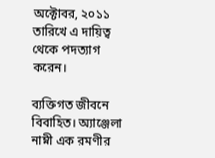অক্টোবর, ২০১১ তারিখে এ দায়িত্ব থেকে পদত্যাগ করেন।

ব্যক্তিগত জীবনে বিবাহিত। অ্যাঞ্জেলা নাম্নী এক রমণীর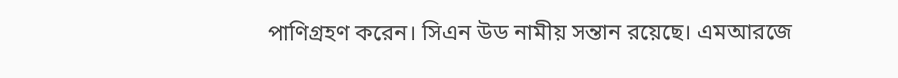পাণিগ্রহণ করেন। সিএন উড নামীয় সন্তান রয়েছে। এমআরজে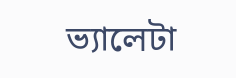ভ্যালেটা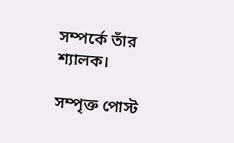সম্পর্কে তাঁর শ্যালক।

সম্পৃক্ত পোস্ট